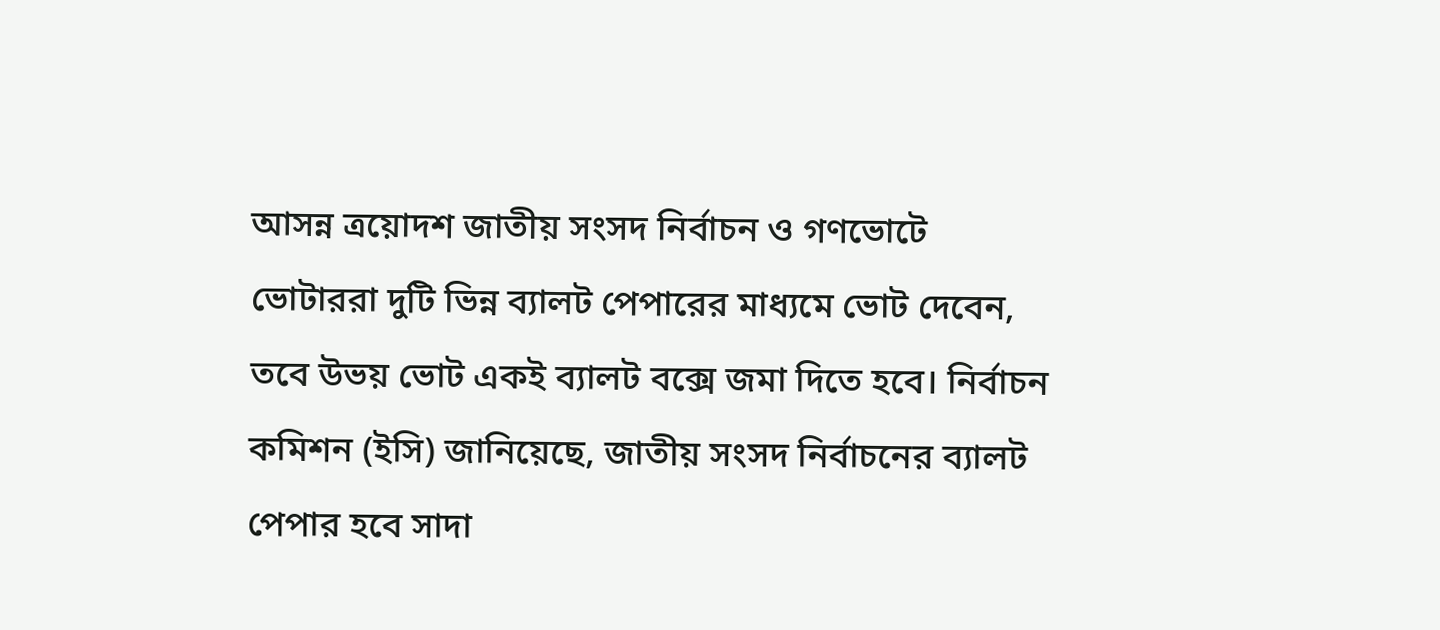আসন্ন ত্রয়োদশ জাতীয় সংসদ নির্বাচন ও গণভোটে ভোটাররা দুটি ভিন্ন ব্যালট পেপারের মাধ্যমে ভোট দেবেন, তবে উভয় ভোট একই ব্যালট বক্সে জমা দিতে হবে। নির্বাচন কমিশন (ইসি) জানিয়েছে, জাতীয় সংসদ নির্বাচনের ব্যালট পেপার হবে সাদা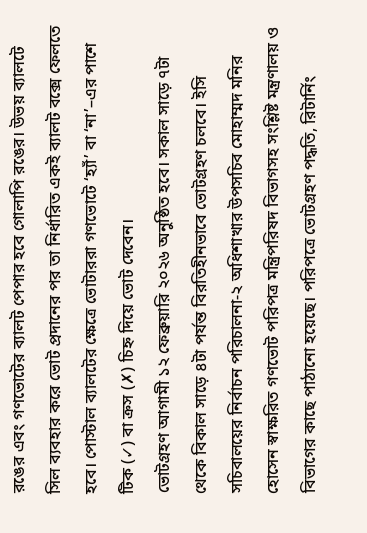রঙের এবং গণভোটের ব্যালট পেপার হবে গোলাপি রঙের। উভয় ব্যালটে সিল ব্যবহার করে ভোট প্রদানের পর তা নির্ধারিত একই ব্যালট বক্সে ফেলতে হবে। পোস্টাল ব্যালটের ক্ষেত্রে ভোটাররা গণভোটে ‘হ্যাঁ’ বা ‘না’–এর পাশে টিক (✓) বা ক্রস (✗) চিহ্ন দিয়ে ভোট দেবেন।
ভোটগ্রহণ আগামী ১২ ফেব্রুয়ারি ২০২৬ অনুষ্ঠিত হবে। সকাল সাড়ে ৭টা থেকে বিকাল সাড়ে ৪টা পর্যন্ত বিরতিহীনভাবে ভোটগ্রহণ চলবে। ইসি সচিবালয়ের নির্বাচন পরিচালনা-২ অধিশাখার উপসচিব মোহাম্মদ মনির হোসেন স্বাক্ষরিত গণভোট পরিপত্র মন্ত্রিপরিষদ বিভাগসহ সংশ্লিষ্ট মন্ত্রণালয় ও বিভাগের কাছে পাঠানো হয়েছে। পরিপত্রে ভোটগ্রহণ পদ্ধতি, রিটার্নিং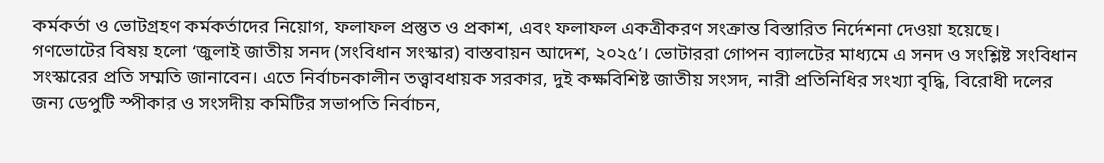কর্মকর্তা ও ভোটগ্রহণ কর্মকর্তাদের নিয়োগ, ফলাফল প্রস্তুত ও প্রকাশ, এবং ফলাফল একত্রীকরণ সংক্রান্ত বিস্তারিত নির্দেশনা দেওয়া হয়েছে।
গণভোটের বিষয় হলো ‘জুলাই জাতীয় সনদ (সংবিধান সংস্কার) বাস্তবায়ন আদেশ, ২০২৫’। ভোটাররা গোপন ব্যালটের মাধ্যমে এ সনদ ও সংশ্লিষ্ট সংবিধান সংস্কারের প্রতি সম্মতি জানাবেন। এতে নির্বাচনকালীন তত্ত্বাবধায়ক সরকার, দুই কক্ষবিশিষ্ট জাতীয় সংসদ, নারী প্রতিনিধির সংখ্যা বৃদ্ধি, বিরোধী দলের জন্য ডেপুটি স্পীকার ও সংসদীয় কমিটির সভাপতি নির্বাচন,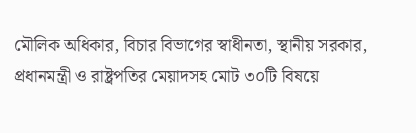মৌলিক অধিকার, বিচার বিভাগের স্বাধীনতা, স্থানীয় সরকার, প্রধানমন্ত্রী ও রাষ্ট্রপতির মেয়াদসহ মোট ৩০টি বিষয়ে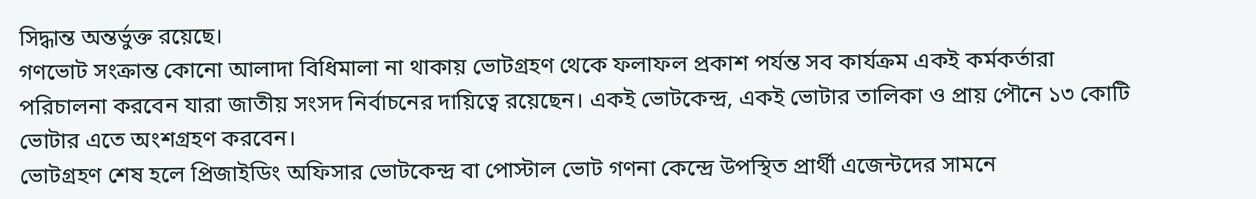সিদ্ধান্ত অন্তর্ভুক্ত রয়েছে।
গণভোট সংক্রান্ত কোনো আলাদা বিধিমালা না থাকায় ভোটগ্রহণ থেকে ফলাফল প্রকাশ পর্যন্ত সব কার্যক্রম একই কর্মকর্তারা পরিচালনা করবেন যারা জাতীয় সংসদ নির্বাচনের দায়িত্বে রয়েছেন। একই ভোটকেন্দ্র, একই ভোটার তালিকা ও প্রায় পৌনে ১৩ কোটি ভোটার এতে অংশগ্রহণ করবেন।
ভোটগ্রহণ শেষ হলে প্রিজাইডিং অফিসার ভোটকেন্দ্র বা পোস্টাল ভোট গণনা কেন্দ্রে উপস্থিত প্রার্থী এজেন্টদের সামনে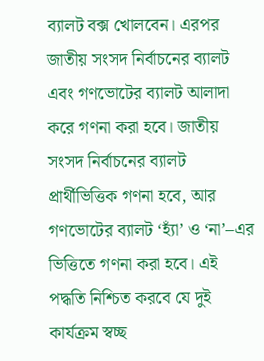ব্যালট বক্স খোলবেন। এরপর জাতীয় সংসদ নির্বাচনের ব্যালট এবং গণভোটের ব্যালট আলাদা করে গণনা করা হবে। জাতীয় সংসদ নির্বাচনের ব্যালট প্রার্থীভিত্তিক গণনা হবে, আর গণভোটের ব্যালট ‘হ্যাঁ’ ও ‘না’–এর ভিত্তিতে গণনা করা হবে। এই পদ্ধতি নিশ্চিত করবে যে দুই কার্যক্রম স্বচ্ছ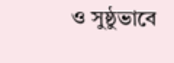ও সুষ্ঠুভাবে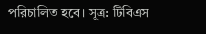পরিচালিত হবে। সূত্র: টিবিএস